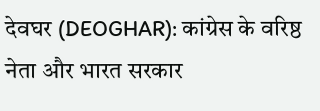देवघर (DEOGHAR): कांग्रेस के वरिष्ठ नेता और भारत सरकार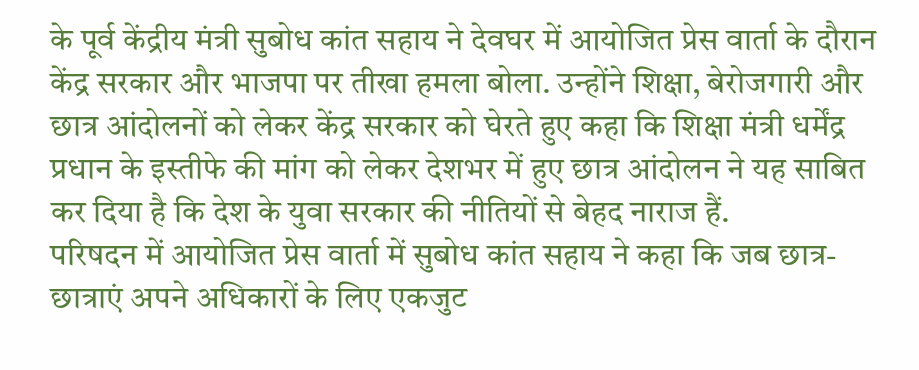के पूर्व केंद्रीय मंत्री सुबोध कांत सहाय ने देवघर में आयोजित प्रेस वार्ता के दौरान केंद्र सरकार और भाजपा पर तीखा हमला बोला. उन्होंने शिक्षा, बेरोजगारी और छात्र आंदोलनों को लेकर केंद्र सरकार को घेरते हुए कहा कि शिक्षा मंत्री धर्मेंद्र प्रधान के इस्तीफे की मांग को लेकर देशभर में हुए छात्र आंदोलन ने यह साबित कर दिया है कि देश के युवा सरकार की नीतियों से बेहद नाराज हैं.
परिषदन में आयोजित प्रेस वार्ता में सुबोध कांत सहाय ने कहा कि जब छात्र-छात्राएं अपने अधिकारों के लिए एकजुट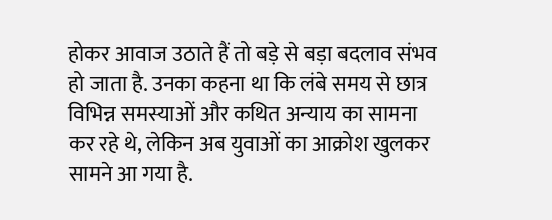होकर आवाज उठाते हैं तो बड़े से बड़ा बदलाव संभव हो जाता है. उनका कहना था कि लंबे समय से छात्र विभिन्न समस्याओं और कथित अन्याय का सामना कर रहे थे, लेकिन अब युवाओं का आक्रोश खुलकर सामने आ गया है.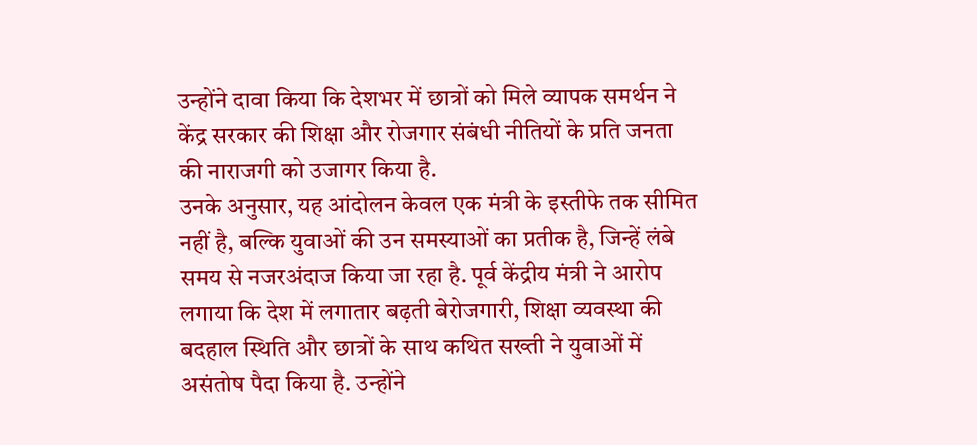उन्होंने दावा किया कि देशभर में छात्रों को मिले व्यापक समर्थन ने केंद्र सरकार की शिक्षा और रोजगार संबंधी नीतियों के प्रति जनता की नाराजगी को उजागर किया है.
उनके अनुसार, यह आंदोलन केवल एक मंत्री के इस्तीफे तक सीमित नहीं है, बल्कि युवाओं की उन समस्याओं का प्रतीक है, जिन्हें लंबे समय से नजरअंदाज किया जा रहा है. पूर्व केंद्रीय मंत्री ने आरोप लगाया कि देश में लगातार बढ़ती बेरोजगारी, शिक्षा व्यवस्था की बदहाल स्थिति और छात्रों के साथ कथित सख्ती ने युवाओं में असंतोष पैदा किया है. उन्होंने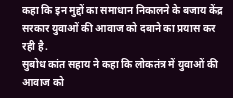कहा कि इन मुद्दों का समाधान निकालने के बजाय केंद्र सरकार युवाओं की आवाज को दबाने का प्रयास कर रही है.
सुबोध कांत सहाय ने कहा कि लोकतंत्र में युवाओं की आवाज को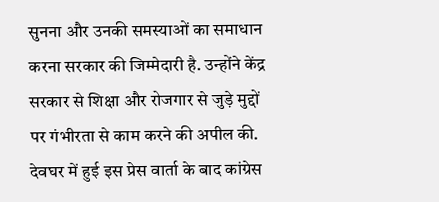सुनना और उनकी समस्याओं का समाधान करना सरकार की जिम्मेदारी है. उन्होंने केंद्र सरकार से शिक्षा और रोजगार से जुड़े मुद्दों पर गंभीरता से काम करने की अपील की. देवघर में हुई इस प्रेस वार्ता के बाद कांग्रेस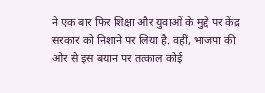ने एक बार फिर शिक्षा और युवाओं के मुद्दे पर केंद्र सरकार को निशाने पर लिया है. वहीं, भाजपा की ओर से इस बयान पर तत्काल कोई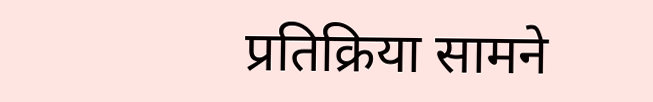प्रतिक्रिया सामने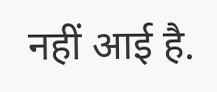नहीं आई है.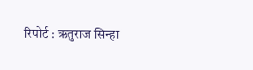रिपोर्ट : ऋतुराज सिन्हा